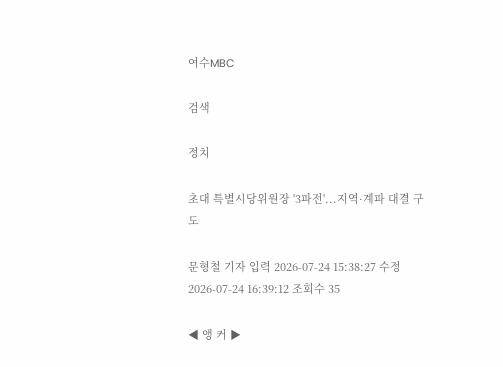여수MBC

검색

정치

초대 특별시당위원장 '3파전'...지역·계파 대결 구도

문형철 기자 입력 2026-07-24 15:38:27 수정 2026-07-24 16:39:12 조회수 35

◀ 앵 커 ▶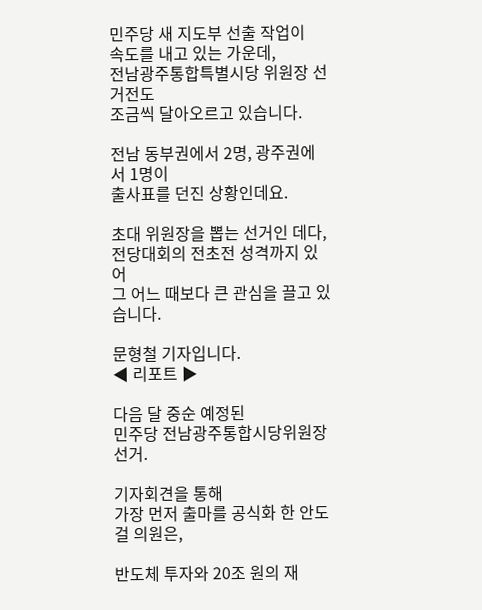민주당 새 지도부 선출 작업이
속도를 내고 있는 가운데,
전남광주통합특별시당 위원장 선거전도
조금씩 달아오르고 있습니다.

전남 동부권에서 2명, 광주권에서 1명이
출사표를 던진 상황인데요.

초대 위원장을 뽑는 선거인 데다,
전당대회의 전초전 성격까지 있어
그 어느 때보다 큰 관심을 끌고 있습니다.

문형철 기자입니다.
◀ 리포트 ▶

다음 달 중순 예정된
민주당 전남광주통합시당위원장 선거.

기자회견을 통해
가장 먼저 출마를 공식화 한 안도걸 의원은,

반도체 투자와 20조 원의 재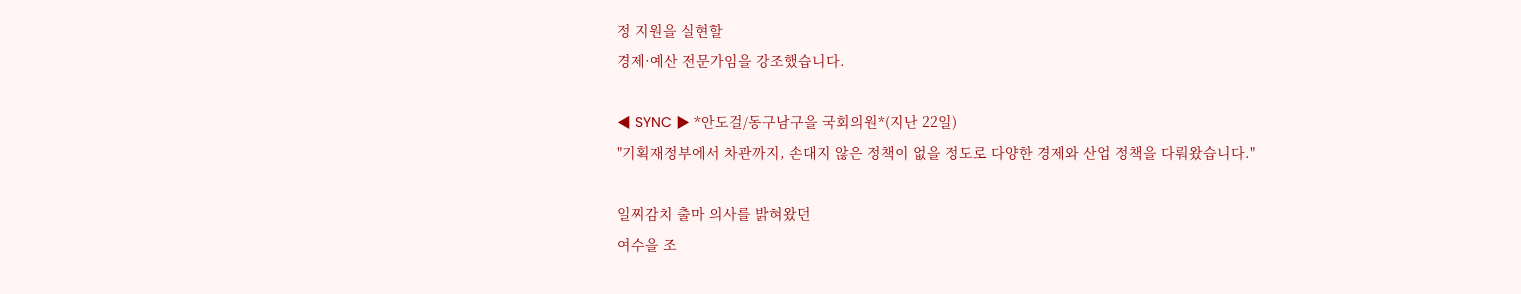정 지원을 실현할
경제·예산 전문가임을 강조했습니다.

◀ SYNC ▶ *안도걸/동구남구을 국회의원*(지난 22일)
"기획재정부에서 차관까지, 손대지 않은 정책이 없을 정도로 다양한 경제와 산업 정책을 다뤄왔습니다."

일찌감치 출마 의사를 밝혀왔던
여수을 조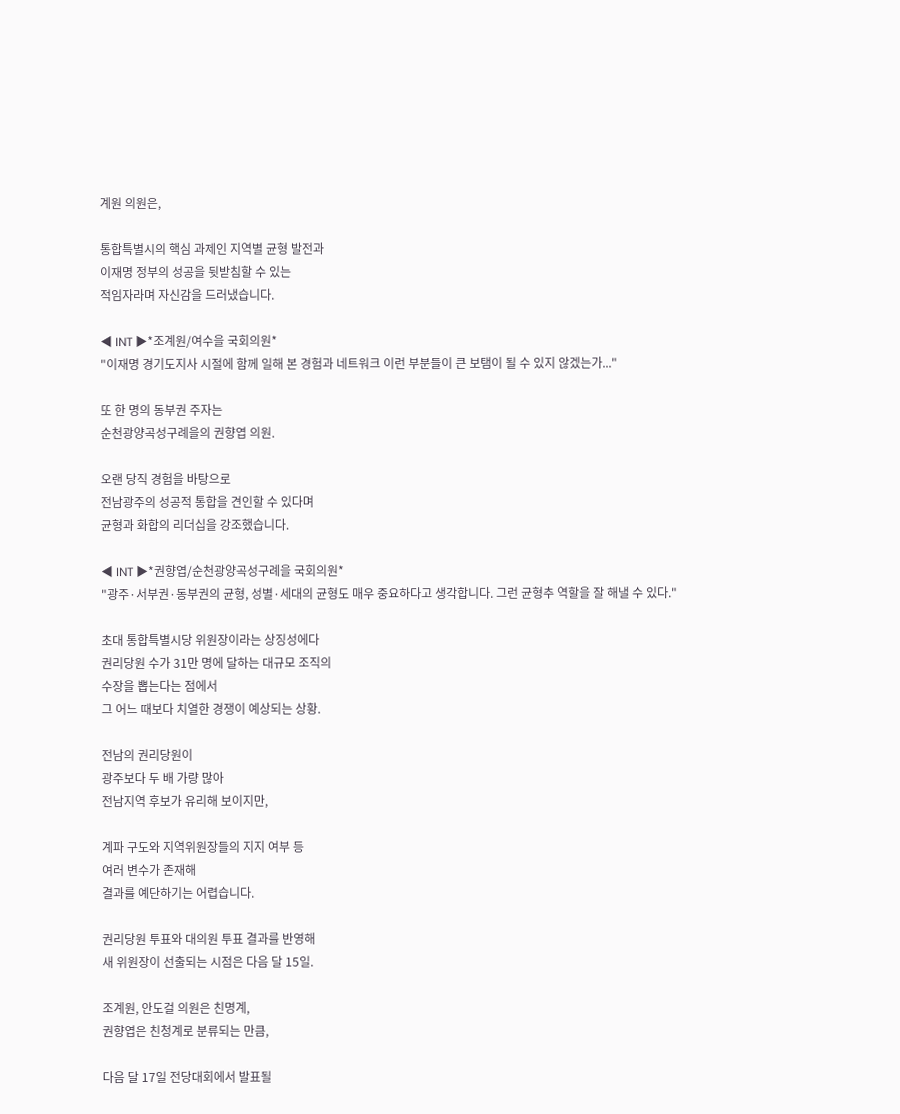계원 의원은,

통합특별시의 핵심 과제인 지역별 균형 발전과
이재명 정부의 성공을 뒷받침할 수 있는
적임자라며 자신감을 드러냈습니다.

◀ INT ▶*조계원/여수을 국회의원*
"이재명 경기도지사 시절에 함께 일해 본 경험과 네트워크 이런 부분들이 큰 보탬이 될 수 있지 않겠는가..."

또 한 명의 동부권 주자는
순천광양곡성구례을의 권향엽 의원.

오랜 당직 경험을 바탕으로
전남광주의 성공적 통합을 견인할 수 있다며
균형과 화합의 리더십을 강조했습니다.

◀ INT ▶*권향엽/순천광양곡성구례을 국회의원*
"광주·서부권·동부권의 균형, 성별·세대의 균형도 매우 중요하다고 생각합니다. 그런 균형추 역할을 잘 해낼 수 있다."

초대 통합특별시당 위원장이라는 상징성에다
권리당원 수가 31만 명에 달하는 대규모 조직의
수장을 뽑는다는 점에서
그 어느 때보다 치열한 경쟁이 예상되는 상황.

전남의 권리당원이
광주보다 두 배 가량 많아
전남지역 후보가 유리해 보이지만,

계파 구도와 지역위원장들의 지지 여부 등
여러 변수가 존재해
결과를 예단하기는 어렵습니다.

권리당원 투표와 대의원 투표 결과를 반영해
새 위원장이 선출되는 시점은 다음 달 15일.

조계원, 안도걸 의원은 친명계,
권향엽은 친청계로 분류되는 만큼,

다음 달 17일 전당대회에서 발표될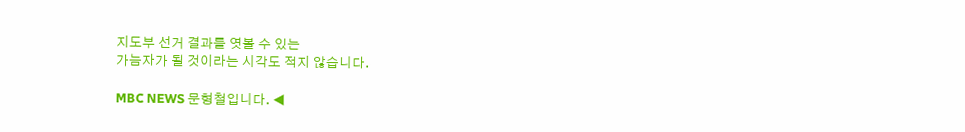지도부 선거 결과를 엿볼 수 있는
가늠자가 될 것이라는 시각도 적지 않습니다.

MBC NEWS 문형철입니다. ◀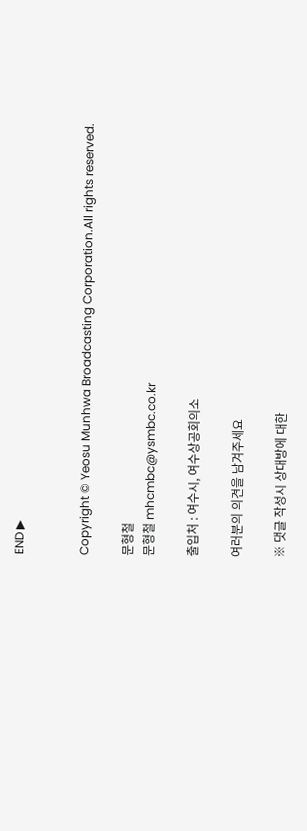END ▶


Copyright © Yeosu Munhwa Broadcasting Corporation.All rights reserved.

문형철
문형철 mhcmbc@ysmbc.co.kr

출입처 : 여수시, 여수상공회의소

여러분의 의견을 남겨주세요

※ 댓글 작성시 상대방에 대한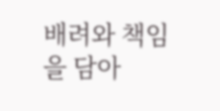배려와 책임을 담아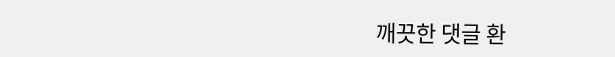깨끗한 댓글 환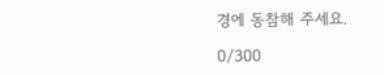경에 동참해 주세요.

0/300